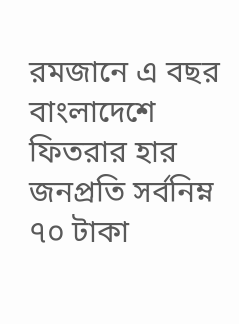রমজানে এ বছর বাংলাদেশে ফিতরার হার জনপ্রতি সর্বনিম্ন ৭০ টাকা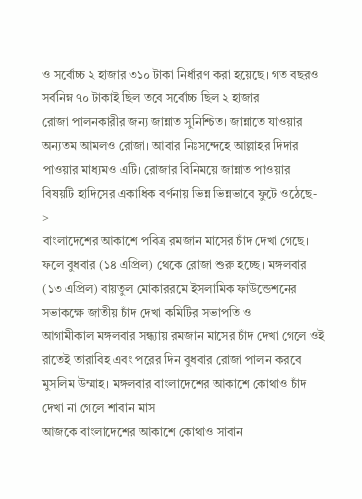ও সর্বোচ্চ ২ হাজার ৩১০ টাকা নির্ধারণ করা হয়েছে। গত বছরও সর্বনিম্ন ৭০ টাকাই ছিল তবে সর্বোচ্চ ছিল ২ হাজার
রোজা পালনকারীর জন্য জান্নাত সুনিশ্চিত। জান্নাতে যাওয়ার অন্যতম আমলও রোজা। আবার নিঃসন্দেহে আল্লাহর দিদার পাওয়ার মাধ্যমও এটি। রোজার বিনিময়ে জান্নাত পাওয়ার বিষয়টি হাদিসের একাধিক বর্ণনায় ভিন্ন ভিন্নভাবে ফুটে ওঠেছে- >
বাংলাদেশের আকাশে পবিত্র রমজান মাসের চাঁদ দেখা গেছে। ফলে বুধবার (১৪ এপ্রিল) থেকে রোজা শুরু হচ্ছে। মঙ্গলবার (১৩ এপ্রিল) বায়তুল মোকাররমে ইসলামিক ফাউন্ডেশনের সভাকক্ষে জাতীয় চাঁদ দেখা কমিটির সভাপতি ও
আগামীকাল মঙ্গলবার সন্ধ্যায় রমজান মাসের চাঁদ দেখা গেলে ওই রাতেই তারাবিহ এবং পরের দিন বুধবার রোজা পালন করবে মুসলিম উম্মাহ। মঙ্গলবার বাংলাদেশের আকাশে কোথাও চাঁদ দেখা না গেলে শাবান মাস
আজকে বাংলাদেশের আকাশে কোথাও সাবান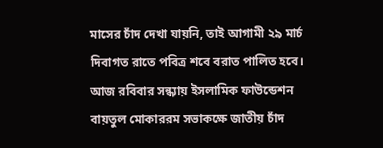মাসের চাঁদ দেখা যায়নি, তাই আগামী ২৯ মার্চ দিবাগত রাতে পবিত্র শবে বরাত পালিত হবে। আজ রবিবার সন্ধ্যায় ইসলামিক ফাউন্ডেশন বায়তুল মোকাররম সভাকক্ষে জাতীয় চাঁদ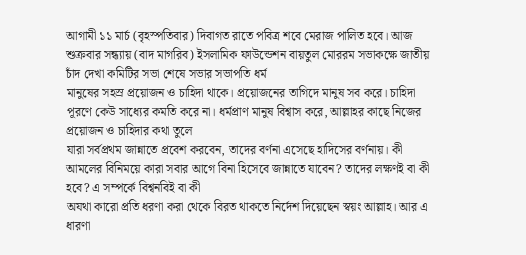আগামী ১১ মার্চ (বৃহস্পতিবার) দিবাগত রাতে পবিত্র শবে মেরাজ পালিত হবে। আজ শুক্রবার সন্ধ্যায় (বাদ মাগরিব) ইসলামিক ফাউন্ডেশন বায়তুল মোররম সভাকক্ষে জাতীয় চাঁদ দেখা কমিটির সভা শেষে সভার সভাপতি ধর্ম
মানুষের সহস্র প্রয়োজন ও চাহিদা থাকে। প্রয়োজনের তাগিদে মানুষ সব করে। চাহিদা পূরণে কেউ সাধ্যের কমতি করে না। ধর্মপ্রাণ মানুষ বিশ্বাস করে, আল্লাহর কাছে নিজের প্রয়োজন ও চাহিদার কথা তুলে
যারা সর্বপ্রথম জান্নাতে প্রবেশ করবেন, তাদের বর্ণনা এসেছে হাদিসের বর্ণনায়। কী আমলের বিনিময়ে কারা সবার আগে বিনা হিসেবে জান্নাতে যাবেন? তাদের লক্ষণই বা কী হবে? এ সম্পর্কে বিশ্বনবিই বা কী
অযথা কারো প্রতি ধরণা করা থেকে বিরত থাকতে নির্দেশ দিয়েছেন স্বয়ং আল্লাহ। আর এ ধারণা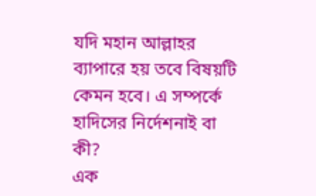যদি মহান আল্লাহর ব্যাপারে হয় তবে বিষয়টি কেমন হবে। এ সম্পর্কে হাদিসের নির্দেশনাই বা কী?
এক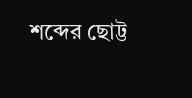শব্দের ছোট্ট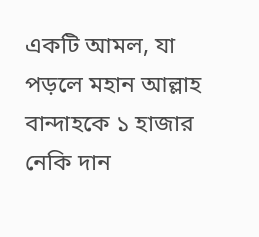একটি আমল, যা পড়লে মহান আল্লাহ বান্দাহকে ১ হাজার নেকি দান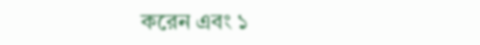করেন এবং ১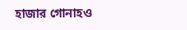হাজার গোনাহও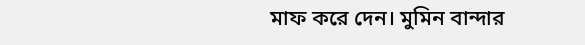মাফ করে দেন। মুমিন বান্দার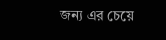জন্য এর চেয়ে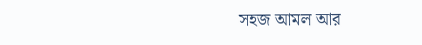সহজ আমল আর